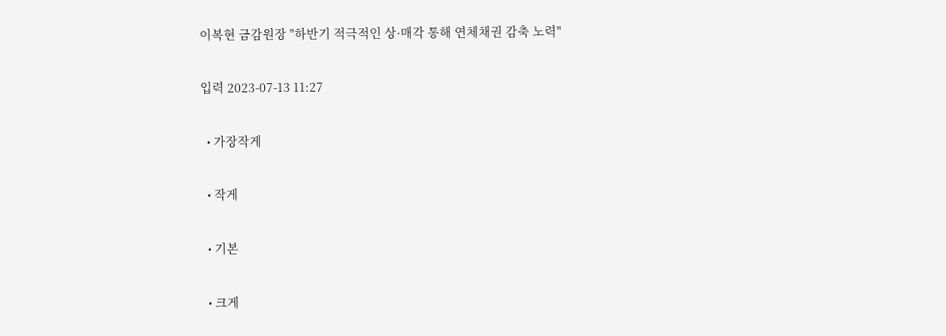이복현 금감원장 "하반기 적극적인 상·매각 통해 연체채권 감축 노력"

입력 2023-07-13 11:27

  • 가장작게

  • 작게

  • 기본

  • 크게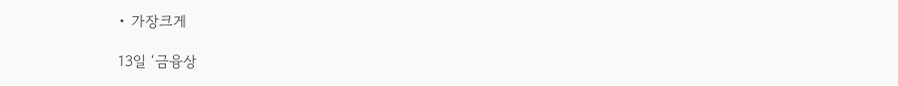• 가장크게

13일 ‘금융상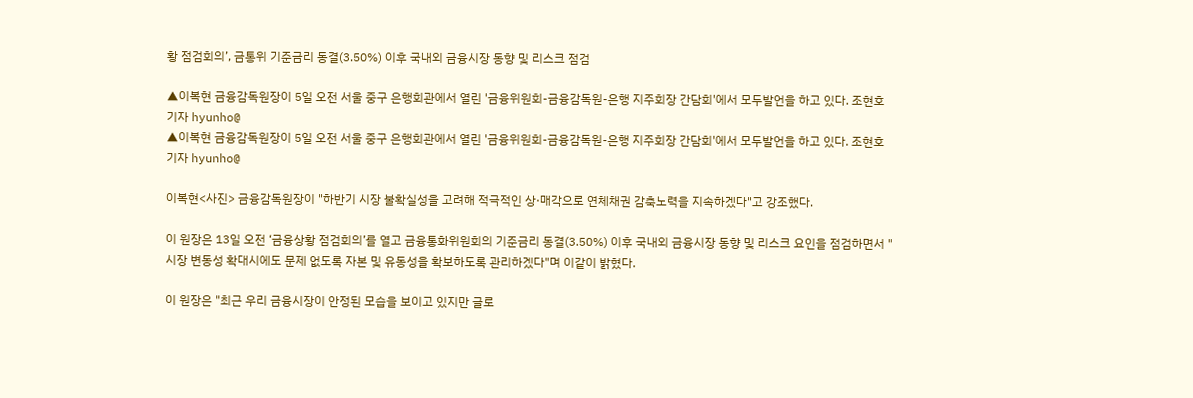황 점검회의’, 금통위 기준금리 동결(3.50%) 이후 국내외 금융시장 동향 및 리스크 점검

▲이복현 금융감독원장이 5일 오전 서울 중구 은행회관에서 열린 '금융위원회-금융감독원-은행 지주회장 간담회'에서 모두발언을 하고 있다. 조현호 기자 hyunho@
▲이복현 금융감독원장이 5일 오전 서울 중구 은행회관에서 열린 '금융위원회-금융감독원-은행 지주회장 간담회'에서 모두발언을 하고 있다. 조현호 기자 hyunho@

이복현<사진> 금융감독원장이 "하반기 시장 불확실성을 고려해 적극적인 상·매각으로 연체채권 감축노력을 지속하겠다"고 강조했다.

이 원장은 13일 오전 ‘금융상황 점검회의’를 열고 금융통화위원회의 기준금리 동결(3.50%) 이후 국내외 금융시장 동향 및 리스크 요인을 점검하면서 "시장 변동성 확대시에도 문제 없도록 자본 및 유동성을 확보하도록 관리하겠다"며 이같이 밝혔다.

이 원장은 "최근 우리 금융시장이 안정된 모습을 보이고 있지만 글로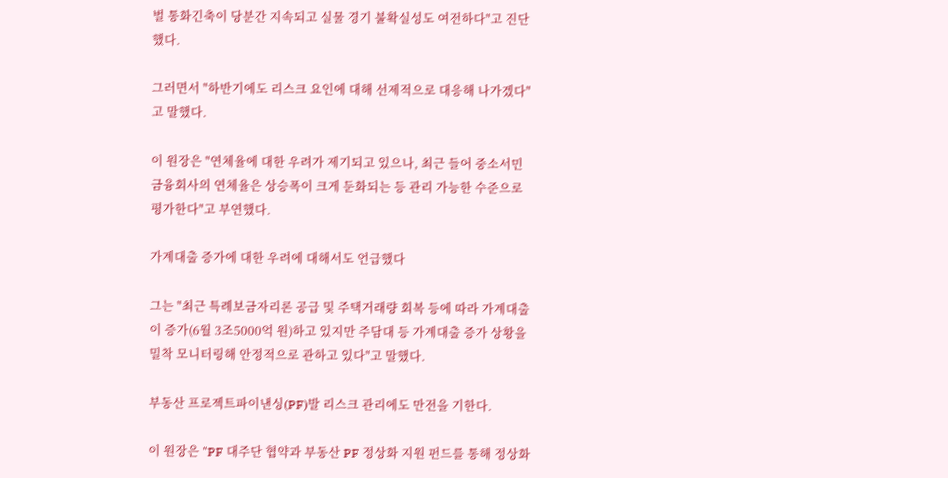벌 통화긴축이 당분간 지속되고 실물 경기 불확실성도 여전하다"고 진단했다.

그러면서 "하반기에도 리스크 요인에 대해 선제적으로 대응해 나가겠다"고 말했다.

이 원장은 "연체율에 대한 우려가 제기되고 있으나, 최근 들어 중소서민 금융회사의 연체율은 상승폭이 크게 둔화되는 등 관리 가능한 수준으로 평가한다"고 부연했다.

가계대출 증가에 대한 우려에 대해서도 언급했다

그는 "최근 특례보금자리론 공급 및 주택거래량 회복 등에 따라 가계대출이 증가(6월 3조5000억 원)하고 있지만 주담대 등 가계대출 증가 상황을 밀착 모니터링해 안정적으로 관하고 있다"고 말했다.

부동산 프로젝트파이낸싱(PF)발 리스크 관리에도 만전을 기한다.

이 원장은 "PF 대주단 협약과 부동산 PF 정상화 지원 펀드를 통해 정상화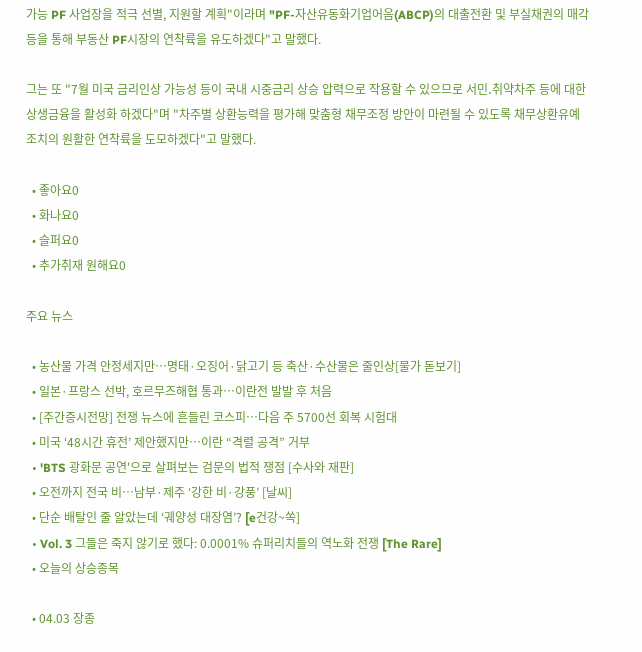가능 PF 사업장을 적극 선별, 지원할 계획"이라며 "PF-자산유동화기업어음(ABCP)의 대출전환 및 부실채권의 매각 등을 통해 부동산 PF시장의 연착륙을 유도하겠다"고 말했다.

그는 또 "7월 미국 금리인상 가능성 등이 국내 시중금리 상승 압력으로 작용할 수 있으므로 서민․취약차주 등에 대한 상생금융을 활성화 하겠다"며 "차주별 상환능력을 평가해 맞춤형 채무조정 방안이 마련될 수 있도록 채무상환유예 조치의 원활한 연착륙을 도모하겠다"고 말했다.

  • 좋아요0
  • 화나요0
  • 슬퍼요0
  • 추가취재 원해요0

주요 뉴스

  • 농산물 가격 안정세지만…명태·오징어·닭고기 등 축산·수산물은 줄인상[물가 돋보기]
  • 일본·프랑스 선박, 호르무즈해협 통과…이란전 발발 후 처음
  • [주간증시전망] 전쟁 뉴스에 흔들린 코스피…다음 주 5700선 회복 시험대
  • 미국 ‘48시간 휴전’ 제안했지만…이란 “격렬 공격” 거부
  • 'BTS 광화문 공연'으로 살펴보는 검문의 법적 쟁점 [수사와 재판]
  • 오전까지 전국 비…남부·제주 ‘강한 비·강풍’ [날씨]
  • 단순 배탈인 줄 알았는데 ‘궤양성 대장염’? [e건강~쏙]
  • Vol. 3 그들은 죽지 않기로 했다: 0.0001% 슈퍼리치들의 역노화 전쟁 [The Rare]
  • 오늘의 상승종목

  • 04.03 장종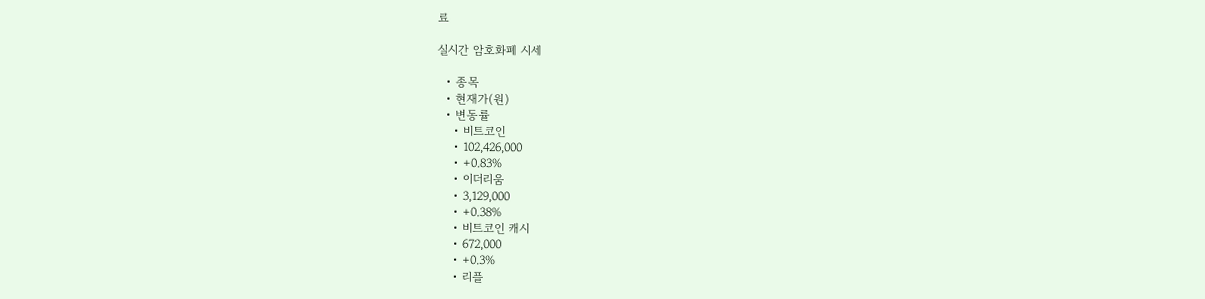료

실시간 암호화폐 시세

  • 종목
  • 현재가(원)
  • 변동률
    • 비트코인
    • 102,426,000
    • +0.83%
    • 이더리움
    • 3,129,000
    • +0.38%
    • 비트코인 캐시
    • 672,000
    • +0.3%
    • 리플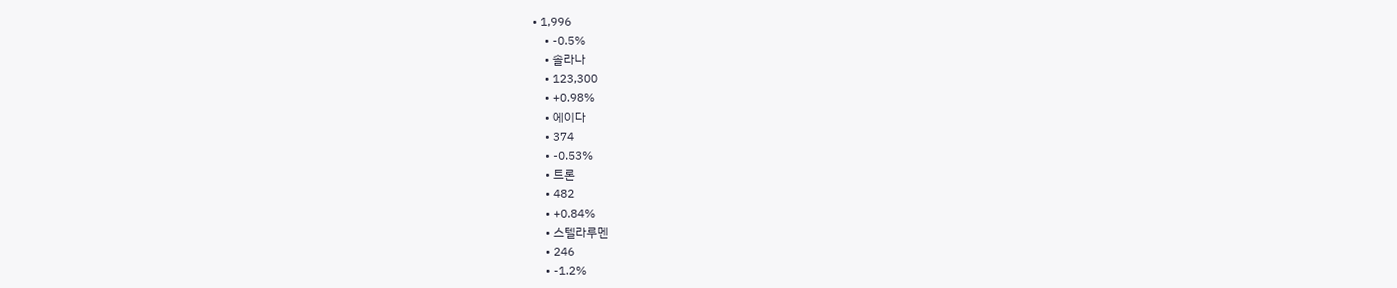• 1,996
    • -0.5%
    • 솔라나
    • 123,300
    • +0.98%
    • 에이다
    • 374
    • -0.53%
    • 트론
    • 482
    • +0.84%
    • 스텔라루멘
    • 246
    • -1.2%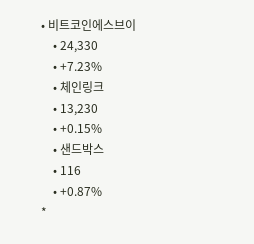• 비트코인에스브이
    • 24,330
    • +7.23%
    • 체인링크
    • 13,230
    • +0.15%
    • 샌드박스
    • 116
    • +0.87%
*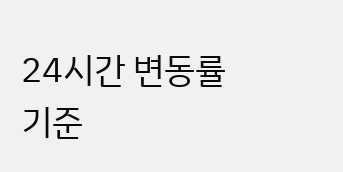24시간 변동률 기준